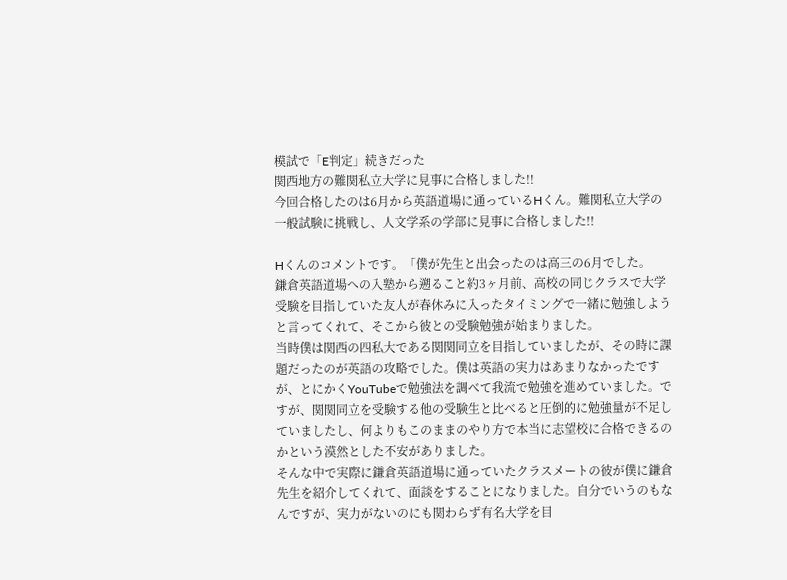模試で「E判定」続きだった
関西地方の難関私立大学に見事に合格しました!!
今回合格したのは6月から英語道場に通っているHくん。難関私立大学の一般試験に挑戦し、人文学系の学部に見事に合格しました!!

Hくんのコメントです。「僕が先生と出会ったのは高三の6月でした。
鎌倉英語道場への入塾から遡ること約3ヶ月前、高校の同じクラスで大学受験を目指していた友人が春休みに入ったタイミングで一緒に勉強しようと言ってくれて、そこから彼との受験勉強が始まりました。
当時僕は関西の四私大である関関同立を目指していましたが、その時に課題だったのが英語の攻略でした。僕は英語の実力はあまりなかったですが、とにかくYouTubeで勉強法を調べて我流で勉強を進めていました。ですが、関関同立を受験する他の受験生と比べると圧倒的に勉強量が不足していましたし、何よりもこのままのやり方で本当に志望校に合格できるのかという漠然とした不安がありました。
そんな中で実際に鎌倉英語道場に通っていたクラスメートの彼が僕に鎌倉先生を紹介してくれて、面談をすることになりました。自分でいうのもなんですが、実力がないのにも関わらず有名大学を目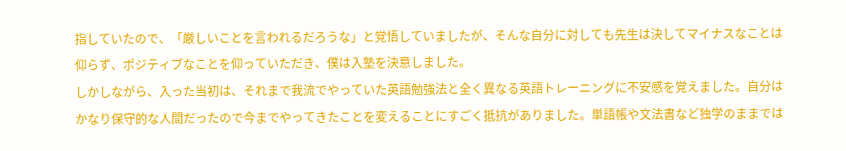指していたので、「厳しいことを言われるだろうな」と覚悟していましたが、そんな自分に対しても先生は決してマイナスなことは仰らず、ポジティブなことを仰っていただき、僕は入塾を決意しました。
しかしながら、入った当初は、それまで我流でやっていた英語勉強法と全く異なる英語トレーニングに不安感を覚えました。自分はかなり保守的な人間だったので今までやってきたことを変えることにすごく抵抗がありました。単語帳や文法書など独学のままでは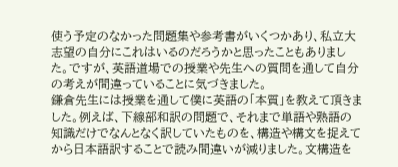使う予定のなかった問題集や参考書がいくつかあり、私立大志望の自分にこれはいるのだろうかと思ったこともありました。ですが、英語道場での授業や先生への質問を通して自分の考えが間違っていることに気づきました。
鎌倉先生には授業を通して僕に英語の「本質」を教えて頂きました。例えば、下線部和訳の問題で、それまで単語や熟語の知識だけでなんとなく訳していたものを、構造や構文を捉えてから日本語訳することで読み間違いが減りました。文構造を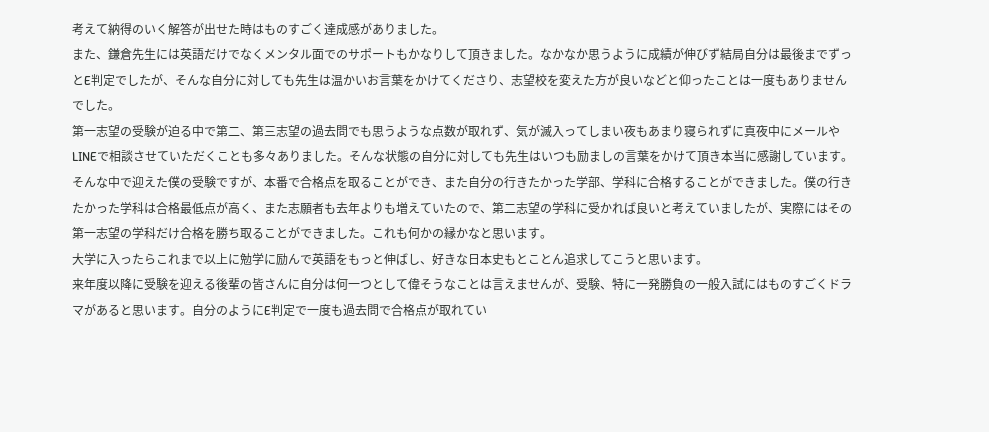考えて納得のいく解答が出せた時はものすごく達成感がありました。
また、鎌倉先生には英語だけでなくメンタル面でのサポートもかなりして頂きました。なかなか思うように成績が伸びず結局自分は最後までずっとE判定でしたが、そんな自分に対しても先生は温かいお言葉をかけてくださり、志望校を変えた方が良いなどと仰ったことは一度もありませんでした。
第一志望の受験が迫る中で第二、第三志望の過去問でも思うような点数が取れず、気が滅入ってしまい夜もあまり寝られずに真夜中にメールやLINEで相談させていただくことも多々ありました。そんな状態の自分に対しても先生はいつも励ましの言葉をかけて頂き本当に感謝しています。
そんな中で迎えた僕の受験ですが、本番で合格点を取ることができ、また自分の行きたかった学部、学科に合格することができました。僕の行きたかった学科は合格最低点が高く、また志願者も去年よりも増えていたので、第二志望の学科に受かれば良いと考えていましたが、実際にはその第一志望の学科だけ合格を勝ち取ることができました。これも何かの縁かなと思います。
大学に入ったらこれまで以上に勉学に励んで英語をもっと伸ばし、好きな日本史もとことん追求してこうと思います。
来年度以降に受験を迎える後輩の皆さんに自分は何一つとして偉そうなことは言えませんが、受験、特に一発勝負の一般入試にはものすごくドラマがあると思います。自分のようにE判定で一度も過去問で合格点が取れてい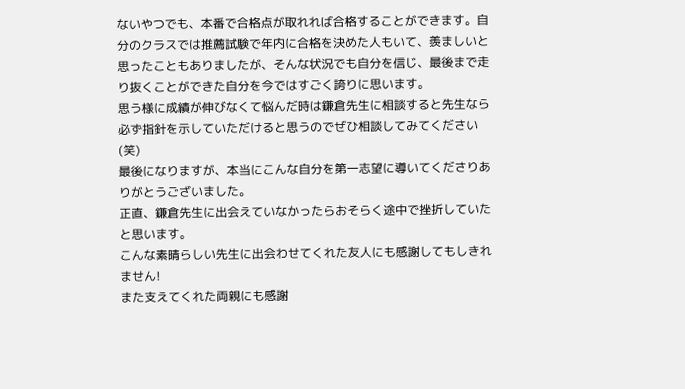ないやつでも、本番で合格点が取れれば合格することができます。自分のクラスでは推薦試験で年内に合格を決めた人もいて、羨ましいと思ったこともありましたが、そんな状況でも自分を信じ、最後まで走り抜くことができた自分を今ではすごく誇りに思います。
思う様に成績が伸びなくて悩んだ時は鎌倉先生に相談すると先生なら必ず指針を示していただけると思うのでぜひ相談してみてください(笑)
最後になりますが、本当にこんな自分を第一志望に導いてくださりありがとうございました。
正直、鎌倉先生に出会えていなかったらおそらく途中で挫折していたと思います。
こんな素晴らしい先生に出会わせてくれた友人にも感謝してもしきれません!
また支えてくれた両親にも感謝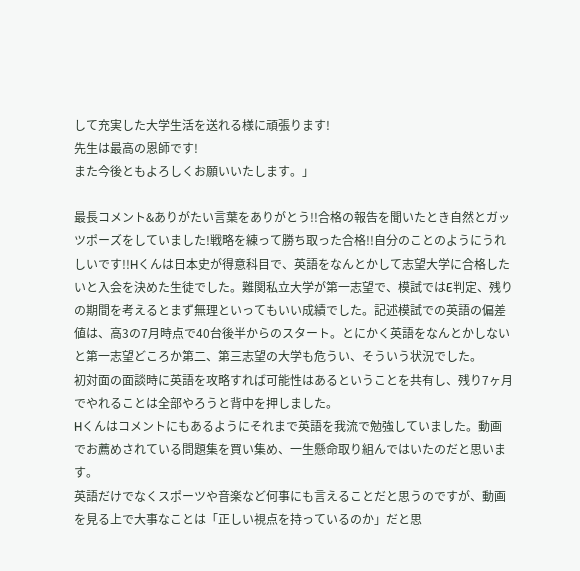して充実した大学生活を送れる様に頑張ります!
先生は最高の恩師です!
また今後ともよろしくお願いいたします。」

最長コメント&ありがたい言葉をありがとう!!合格の報告を聞いたとき自然とガッツポーズをしていました!戦略を練って勝ち取った合格!!自分のことのようにうれしいです!!Hくんは日本史が得意科目で、英語をなんとかして志望大学に合格したいと入会を決めた生徒でした。難関私立大学が第一志望で、模試ではE判定、残りの期間を考えるとまず無理といってもいい成績でした。記述模試での英語の偏差値は、高3の7月時点で40台後半からのスタート。とにかく英語をなんとかしないと第一志望どころか第二、第三志望の大学も危うい、そういう状況でした。
初対面の面談時に英語を攻略すれば可能性はあるということを共有し、残り7ヶ月でやれることは全部やろうと背中を押しました。
Hくんはコメントにもあるようにそれまで英語を我流で勉強していました。動画でお薦めされている問題集を買い集め、一生懸命取り組んではいたのだと思います。
英語だけでなくスポーツや音楽など何事にも言えることだと思うのですが、動画を見る上で大事なことは「正しい視点を持っているのか」だと思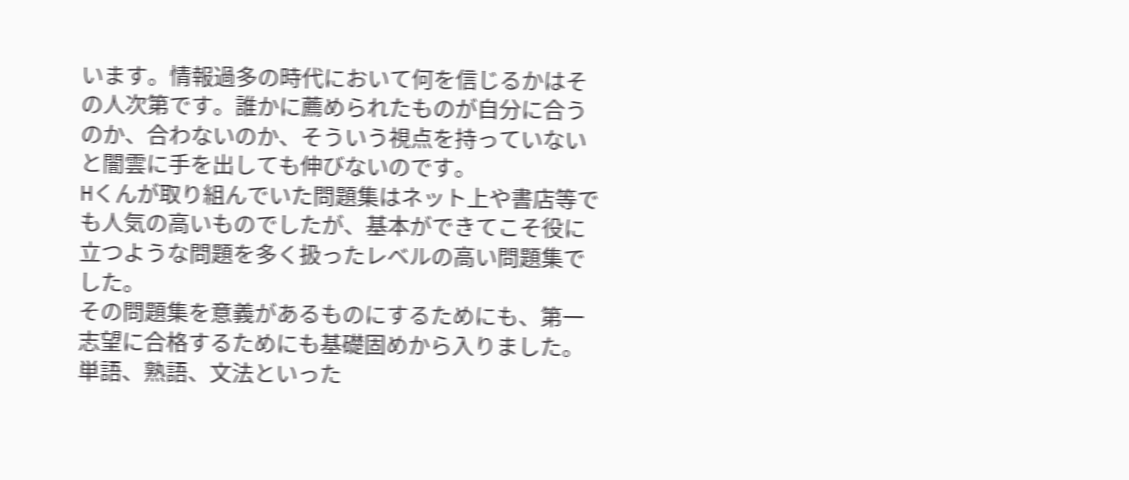います。情報過多の時代において何を信じるかはその人次第です。誰かに薦められたものが自分に合うのか、合わないのか、そういう視点を持っていないと闇雲に手を出しても伸びないのです。
Hくんが取り組んでいた問題集はネット上や書店等でも人気の高いものでしたが、基本ができてこそ役に立つような問題を多く扱ったレベルの高い問題集でした。
その問題集を意義があるものにするためにも、第一志望に合格するためにも基礎固めから入りました。
単語、熟語、文法といった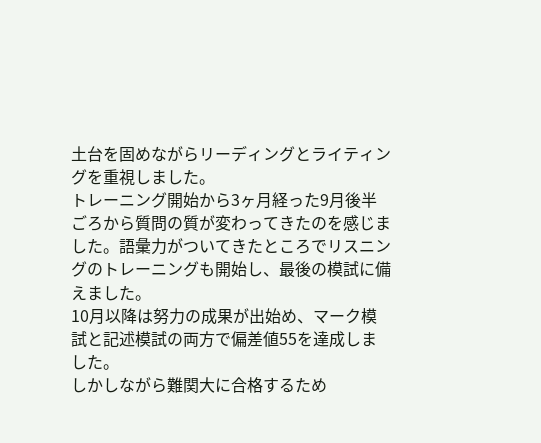土台を固めながらリーディングとライティングを重視しました。
トレーニング開始から3ヶ月経った9月後半ごろから質問の質が変わってきたのを感じました。語彙力がついてきたところでリスニングのトレーニングも開始し、最後の模試に備えました。
10月以降は努力の成果が出始め、マーク模試と記述模試の両方で偏差値55を達成しました。
しかしながら難関大に合格するため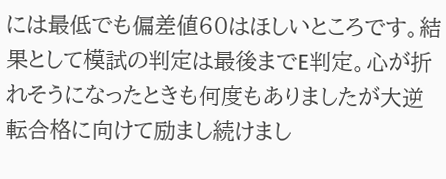には最低でも偏差値60はほしいところです。結果として模試の判定は最後までE判定。心が折れそうになったときも何度もありましたが大逆転合格に向けて励まし続けまし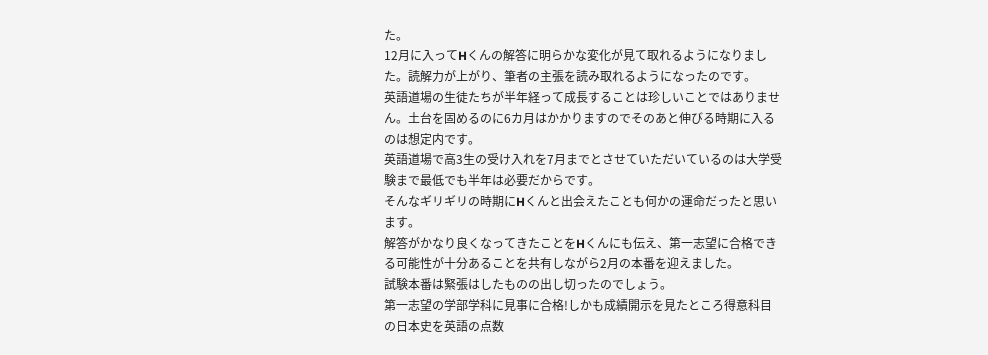た。
12月に入ってHくんの解答に明らかな変化が見て取れるようになりました。読解力が上がり、筆者の主張を読み取れるようになったのです。
英語道場の生徒たちが半年経って成長することは珍しいことではありません。土台を固めるのに6カ月はかかりますのでそのあと伸びる時期に入るのは想定内です。
英語道場で高3生の受け入れを7月までとさせていただいているのは大学受験まで最低でも半年は必要だからです。
そんなギリギリの時期にHくんと出会えたことも何かの運命だったと思います。
解答がかなり良くなってきたことをHくんにも伝え、第一志望に合格できる可能性が十分あることを共有しながら2月の本番を迎えました。
試験本番は緊張はしたものの出し切ったのでしょう。
第一志望の学部学科に見事に合格!しかも成績開示を見たところ得意科目の日本史を英語の点数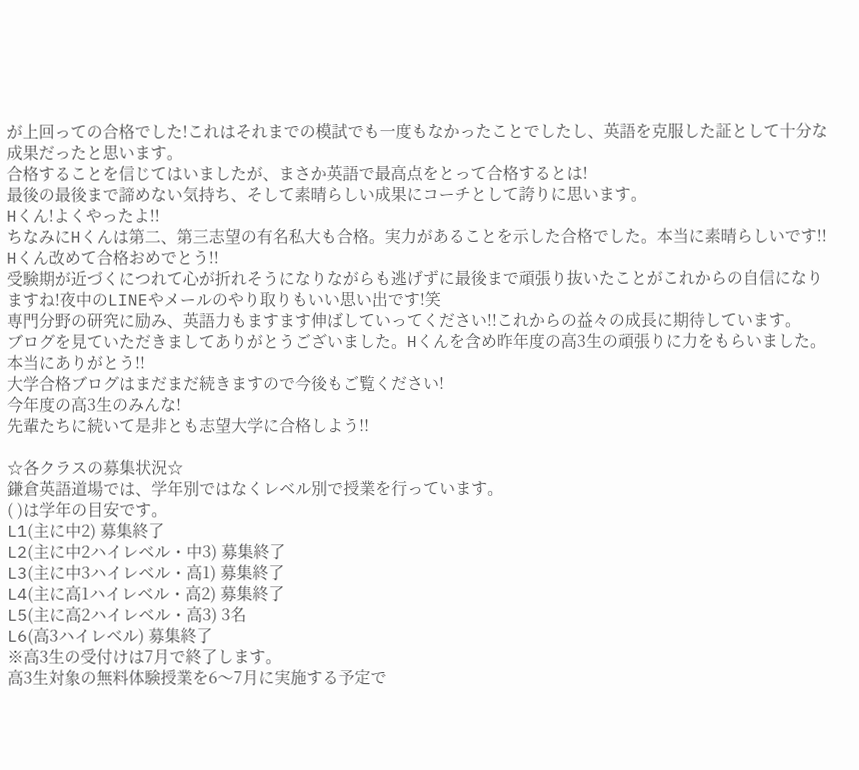が上回っての合格でした!これはそれまでの模試でも一度もなかったことでしたし、英語を克服した証として十分な成果だったと思います。
合格することを信じてはいましたが、まさか英語で最高点をとって合格するとは!
最後の最後まで諦めない気持ち、そして素晴らしい成果にコーチとして誇りに思います。
Hくん!よくやったよ!!
ちなみにHくんは第二、第三志望の有名私大も合格。実力があることを示した合格でした。本当に素晴らしいです!!
Hくん改めて合格おめでとう!!
受験期が近づくにつれて心が折れそうになりながらも逃げずに最後まで頑張り抜いたことがこれからの自信になりますね!夜中のLINEやメールのやり取りもいい思い出です!笑
専門分野の研究に励み、英語力もますます伸ばしていってください!!これからの益々の成長に期待しています。
ブログを見ていただきましてありがとうございました。Hくんを含め昨年度の高3生の頑張りに力をもらいました。
本当にありがとう!!
大学合格ブログはまだまだ続きますので今後もご覧ください!
今年度の高3生のみんな!
先輩たちに続いて是非とも志望大学に合格しよう!!

☆各クラスの募集状況☆
鎌倉英語道場では、学年別ではなくレベル別で授業を行っています。
( )は学年の目安です。
L1(主に中2) 募集終了
L2(主に中2ハイレベル・中3) 募集終了
L3(主に中3ハイレベル・高1) 募集終了
L4(主に高1ハイレベル・高2) 募集終了
L5(主に高2ハイレベル・高3) 3名
L6(高3ハイレベル) 募集終了
※高3生の受付けは7月で終了します。
高3生対象の無料体験授業を6〜7月に実施する予定で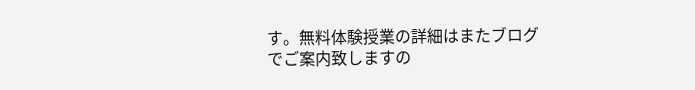す。無料体験授業の詳細はまたブログでご案内致しますの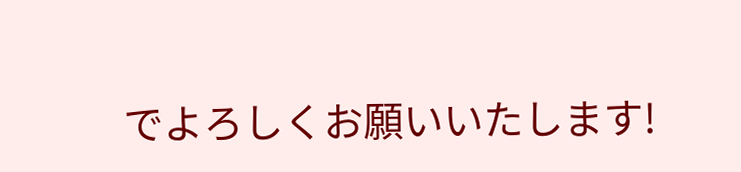でよろしくお願いいたします!